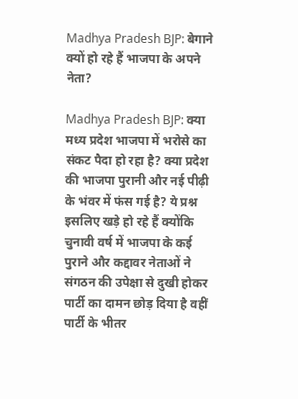Madhya Pradesh BJP: बेगाने क्यों हो रहे हैं भाजपा के अपने नेता?

Madhya Pradesh BJP: क्या मध्य प्रदेश भाजपा में भरोसे का संकट पैदा हो रहा है? क्या प्रदेश की भाजपा पुरानी और नई पीढ़ी के भंवर में फंस गई है? ये प्रश्न इसलिए खड़े हो रहे हैं क्योंकि चुनावी वर्ष में भाजपा के कई पुराने और कद्दावर नेताओं ने संगठन की उपेक्षा से दुखी होकर पार्टी का दामन छोड़ दिया है वहीं पार्टी के भीतर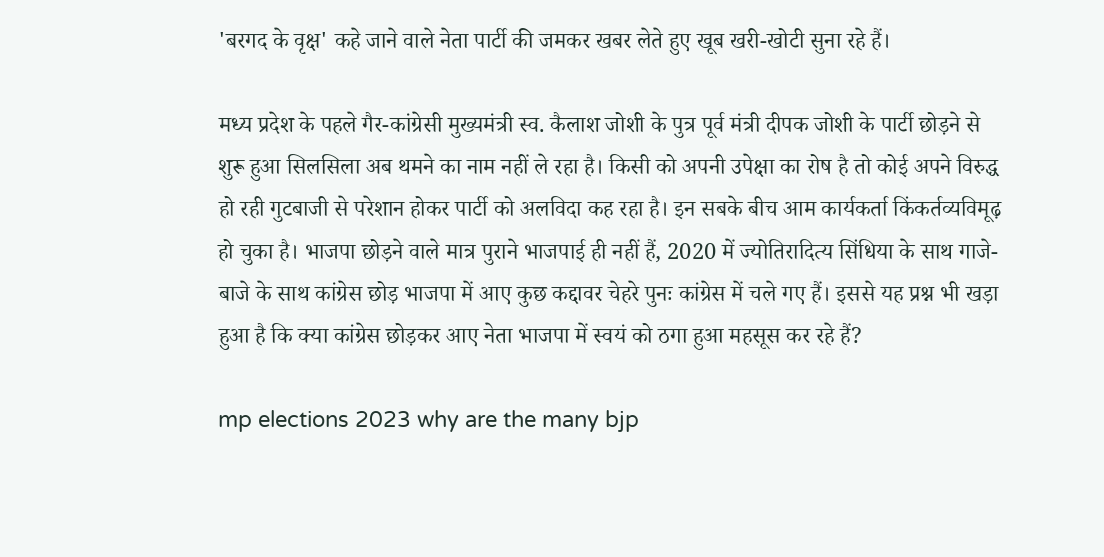'बरगद के वृक्ष' कहे जाने वाले नेता पार्टी की जमकर खबर लेते हुए खूब खरी-खोटी सुना रहे हैं।

मध्य प्रदेश के पहले गैर-कांग्रेसी मुख्यमंत्री स्व. कैलाश जोशी के पुत्र पूर्व मंत्री दीपक जोशी के पार्टी छोड़ने से शुरू हुआ सिलसिला अब थमने का नाम नहीं ले रहा है। किसी को अपनी उपेक्षा का रोष है तो कोई अपने विरुद्ध हो रही गुटबाजी से परेशान होकर पार्टी को अलविदा कह रहा है। इन सबके बीच आम कार्यकर्ता किंकर्तव्यविमूढ़ हो चुका है। भाजपा छोड़ने वाले मात्र पुराने भाजपाई ही नहीं हैं, 2020 में ज्योतिरादित्य सिंधिया के साथ गाजे-बाजे के साथ कांग्रेस छोड़ भाजपा में आए कुछ कद्दावर चेहरे पुनः कांग्रेस में चले गए हैं। इससे यह प्रश्न भी खड़ा हुआ है कि क्या कांग्रेस छोड़कर आए नेता भाजपा में स्वयं को ठगा हुआ महसूस कर रहे हैं?

mp elections 2023 why are the many bjp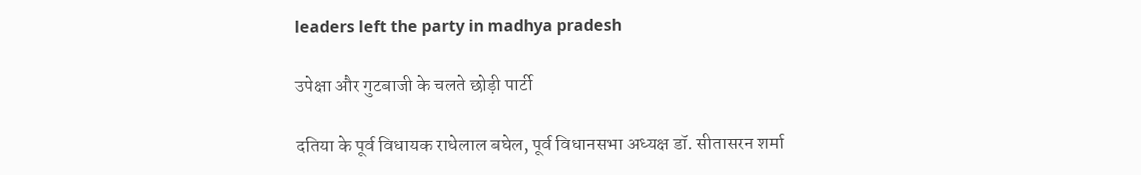leaders left the party in madhya pradesh

उपेक्षा और गुटबाजी के चलते छोड़ी पार्टी

दतिया के पूर्व विधायक राधेलाल बघेल, पूर्व विधानसभा अध्यक्ष डॉ. सीतासरन शर्मा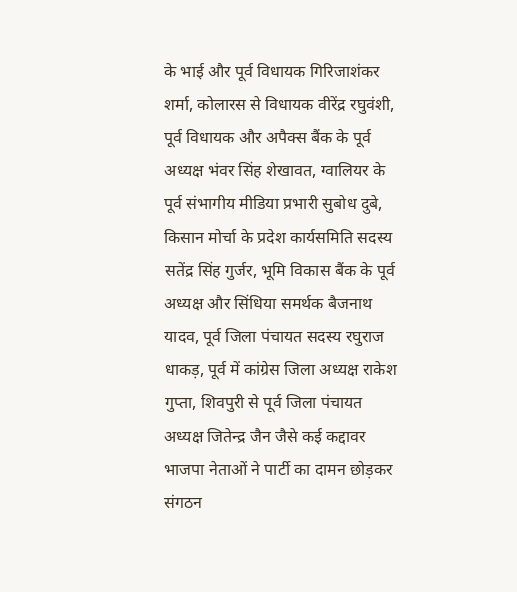के भाई और पूर्व विधायक गिरिजाशंकर शर्मा, कोलारस से विधायक वीरेंद्र रघुवंशी, पूर्व विधायक और अपैक्स बैंक के पूर्व अध्यक्ष भंवर सिंह शेखावत, ग्वालियर के पूर्व संभागीय मीडिया प्रभारी सुबोध दुबे, किसान मोर्चा के प्रदेश कार्यसमिति सदस्य सतेंद्र सिंह गुर्जर, भूमि विकास बैंक के पूर्व अध्यक्ष और सिंधिया समर्थक बैजनाथ यादव, पूर्व जिला पंचायत सदस्य रघुराज धाकड़, पूर्व में कांग्रेस जिला अध्यक्ष राकेश गुप्ता, शिवपुरी से पूर्व जिला पंचायत अध्यक्ष जितेन्द्र जैन जैसे कई कद्दावर भाजपा नेताओं ने पार्टी का दामन छोड़कर संगठन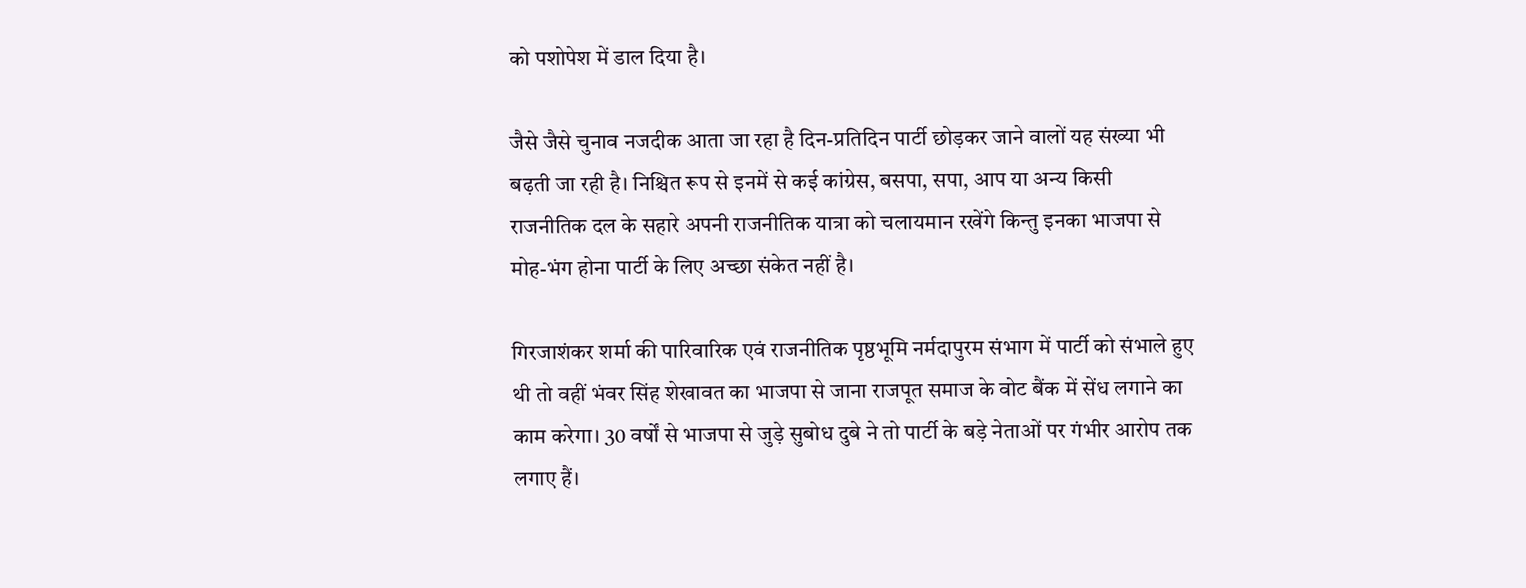को पशोपेश में डाल दिया है।

जैसे जैसे चुनाव नजदीक आता जा रहा है दिन-प्रतिदिन पार्टी छोड़कर जाने वालों यह संख्या भी बढ़ती जा रही है। निश्चित रूप से इनमें से कई कांग्रेस, बसपा, सपा, आप या अन्य किसी राजनीतिक दल के सहारे अपनी राजनीतिक यात्रा को चलायमान रखेंगे किन्तु इनका भाजपा से मोह-भंग होना पार्टी के लिए अच्छा संकेत नहीं है।

गिरजाशंकर शर्मा की पारिवारिक एवं राजनीतिक पृष्ठभूमि नर्मदापुरम संभाग में पार्टी को संभाले हुए थी तो वहीं भंवर सिंह शेखावत का भाजपा से जाना राजपूत समाज के वोट बैंक में सेंध लगाने का काम करेगा। 30 वर्षों से भाजपा से जुड़े सुबोध दुबे ने तो पार्टी के बड़े नेताओं पर गंभीर आरोप तक लगाए हैं।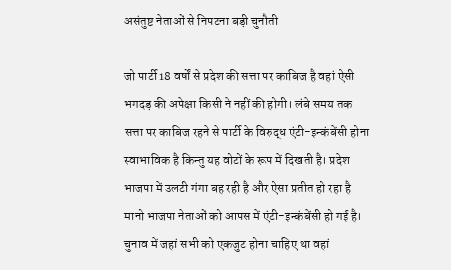असंतुष्ट नेताओं से निपटना बड़ी चुनौती

जो पार्टी 18 वर्षों से प्रदेश की सत्ता पर काबिज है वहां ऐसी भगदड़ की अपेक्षा किसी ने नहीं की होगी। लंबे समय तक सत्ता पर काबिज रहने से पार्टी के विरुद्ध एंटी-इन्कंबेंसी होना स्वाभाविक है किन्तु यह वोटों के रूप में दिखती है। प्रदेश भाजपा में उलटी गंगा बह रही है और ऐसा प्रतीत हो रहा है मानो भाजपा नेताओं को आपस में एंटी-इन्कंबेंसी हो गई है। चुनाव में जहां सभी को एकजुट होना चाहिए था वहां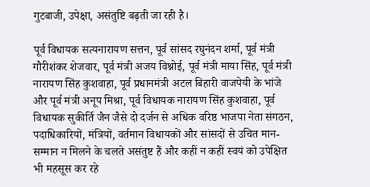गुटबाजी, उपेक्षा, असंतुष्टि बढ़ती जा रही है।

पूर्व विधायक सत्यनारायण सत्तन, पूर्व सांसद रघुनंदन शर्मा, पूर्व मंत्री गौरीशंकर शेजवार, पूर्व मंत्री अजय विश्नोई, पूर्व मंत्री माया सिंह, पूर्व मंत्री नारायण सिंह कुशवाहा, पूर्व प्रधानमंत्री अटल बिहारी वाजपेयी के भांजे और पूर्व मंत्री अनूप मिश्रा, पूर्व विधायक नारायण सिंह कुशवाहा, पूर्व विधायक सुकीर्ति जैन जैसे दो दर्जन से अधिक वरिष्ठ भाजपा नेता संगठन, पदाधिकारियों, मंत्रियों, वर्तमान विधायकों और सांसदों से उचित मान-सम्मान न मिलने के चलते असंतुष्ट हैं और कहीं न कहीं स्वयं को उपेक्षित भी महसूस कर रहे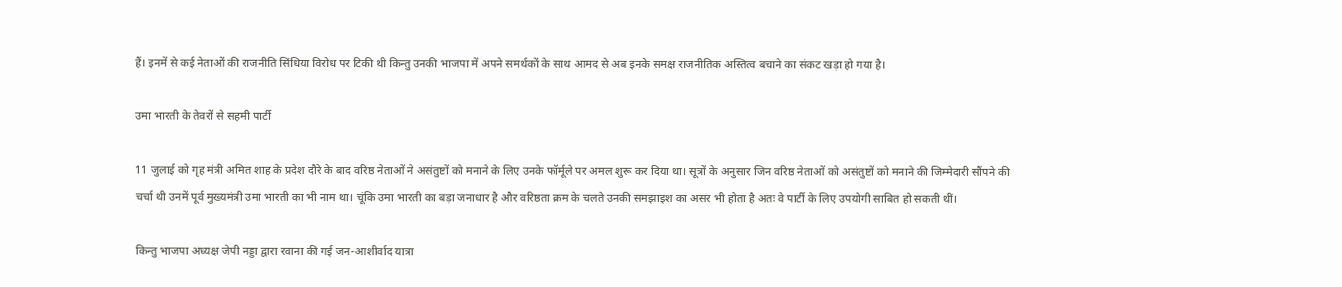हैं। इनमें से कई नेताओं की राजनीति सिंधिया विरोध पर टिकी थी किन्तु उनकी भाजपा में अपने समर्थकों के साथ आमद से अब इनके समक्ष राजनीतिक अस्तित्व बचाने का संकट खड़ा हो गया है।

उमा भारती के तेवरों से सहमी पार्टी

11 जुलाई को गृह मंत्री अमित शाह के प्रदेश दौरे के बाद वरिष्ठ नेताओं ने असंतुष्टों को मनाने के लिए उनके फॉर्मूले पर अमल शुरू कर दिया था। सूत्रों के अनुसार जिन वरिष्ठ नेताओं को असंतुष्टों को मनाने की जिम्मेदारी सौंपने की चर्चा थी उनमें पूर्व मुख्यमंत्री उमा भारती का भी नाम था। चूंकि उमा भारती का बड़ा जनाधार है और वरिष्ठता क्रम के चलते उनकी समझाइश का असर भी होता है अतः वे पार्टी के लिए उपयोगी साबित हो सकती थीं।

किन्तु भाजपा अध्यक्ष जेपी नड्डा द्वारा रवाना की गई जन-आशीर्वाद यात्रा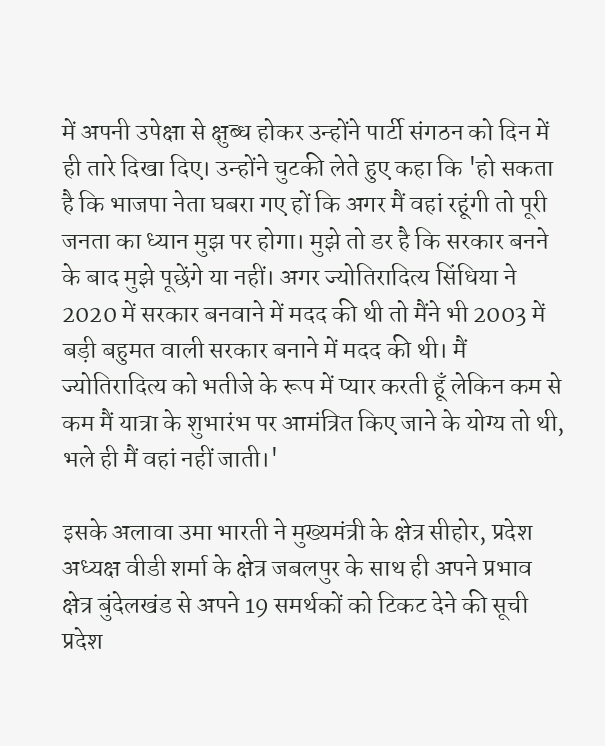में अपनी उपेक्षा से क्षुब्ध होकर उन्होंने पार्टी संगठन को दिन में ही तारे दिखा दिए। उन्होंने चुटकी लेते हुए कहा कि 'हो सकता है कि भाजपा नेता घबरा गए हों कि अगर मैं वहां रहूंगी तो पूरी जनता का ध्यान मुझ पर होगा। मुझे तो डर है कि सरकार बनने के बाद मुझे पूछेंगे या नहीं। अगर ज्योतिरादित्य सिंधिया ने 2020 में सरकार बनवाने में मदद की थी तो मैंने भी 2003 में बड़ी बहुमत वाली सरकार बनाने में मदद की थी। मैं ज्योतिरादित्य को भतीजे के रूप में प्यार करती हूँ लेकिन कम से कम मैं यात्रा के शुभारंभ पर आमंत्रित किए जाने के योग्य तो थी, भले ही मैं वहां नहीं जाती।'

इसके अलावा उमा भारती ने मुख्यमंत्री के क्षेत्र सीहोर, प्रदेश अध्यक्ष वीडी शर्मा के क्षेत्र जबलपुर के साथ ही अपने प्रभाव क्षेत्र बुंदेलखंड से अपने 19 समर्थकों को टिकट देने की सूची प्रदेश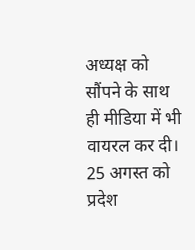अध्यक्ष को सौंपने के साथ ही मीडिया में भी वायरल कर दी। 25 अगस्त को प्रदेश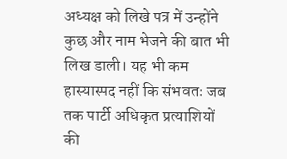अध्यक्ष को लिखे पत्र में उन्होंने कुछ और नाम भेजने की बात भी लिख डाली। यह भी कम हास्यास्पद नहीं कि संभवतः जब तक पार्टी अधिकृत प्रत्याशियों की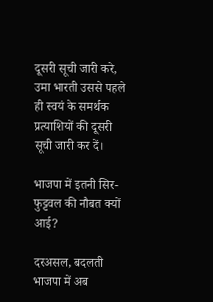दूसरी सूची जारी करे, उमा भारती उससे पहले ही स्वयं के समर्थक प्रत्याशियों की दूसरी सूची जारी कर दें।

भाजपा में इतनी सिर-फुट्टवल की नौबत क्यों आई?

दरअसल, बदलती भाजपा में अब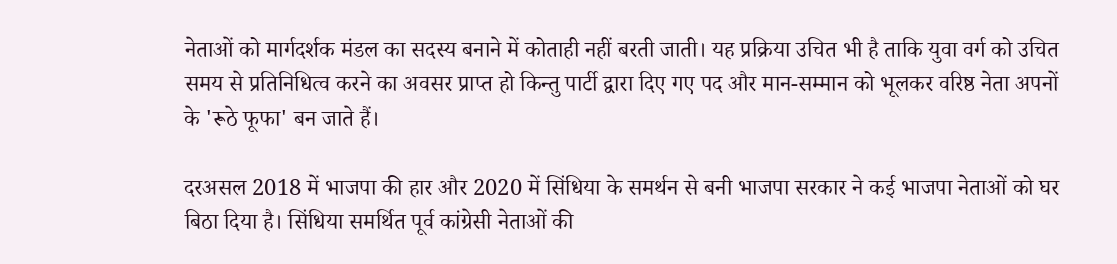नेताओं को मार्गदर्शक मंडल का सदस्य बनाने में कोताही नहीं बरती जाती। यह प्रक्रिया उचित भी है ताकि युवा वर्ग को उचित समय से प्रतिनिधित्व करने का अवसर प्राप्त हो किन्तु पार्टी द्वारा दिए गए पद और मान-सम्मान को भूलकर वरिष्ठ नेता अपनों के 'रूठे फूफा' बन जाते हैं।

दरअसल 2018 में भाजपा की हार और 2020 में सिंधिया के समर्थन से बनी भाजपा सरकार ने कई भाजपा नेताओं को घर बिठा दिया है। सिंधिया समर्थित पूर्व कांग्रेसी नेताओं की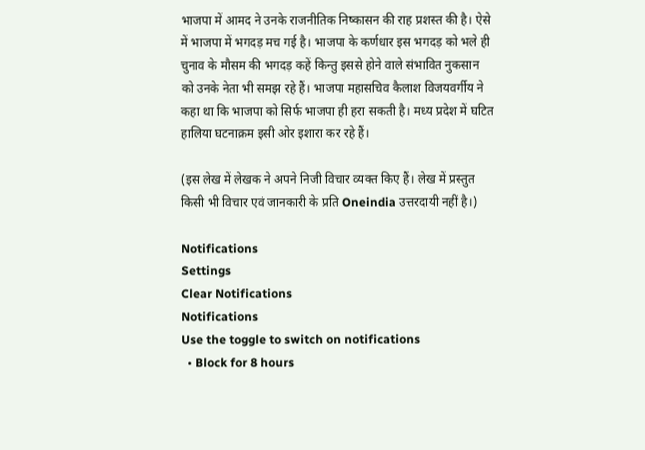भाजपा में आमद ने उनके राजनीतिक निष्कासन की राह प्रशस्त की है। ऐसे में भाजपा में भगदड़ मच गई है। भाजपा के कर्णधार इस भगदड़ को भले ही चुनाव के मौसम की भगदड़ कहें किन्तु इससे होने वाले संभावित नुकसान को उनके नेता भी समझ रहे हैं। भाजपा महासचिव कैलाश विजयवर्गीय ने कहा था कि भाजपा को सिर्फ भाजपा ही हरा सकती है। मध्य प्रदेश में घटित हालिया घटनाक्रम इसी ओर इशारा कर रहे हैं।

(इस लेख में लेखक ने अपने निजी विचार व्यक्त किए हैं। लेख में प्रस्तुत किसी भी विचार एवं जानकारी के प्रति Oneindia उत्तरदायी नहीं है।)

Notifications
Settings
Clear Notifications
Notifications
Use the toggle to switch on notifications
  • Block for 8 hours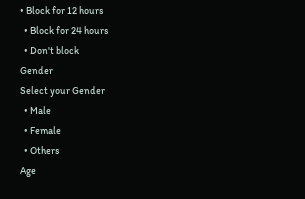• Block for 12 hours
  • Block for 24 hours
  • Don't block
Gender
Select your Gender
  • Male
  • Female
  • Others
Age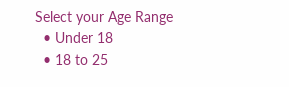Select your Age Range
  • Under 18
  • 18 to 25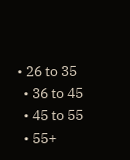• 26 to 35
  • 36 to 45
  • 45 to 55
  • 55+